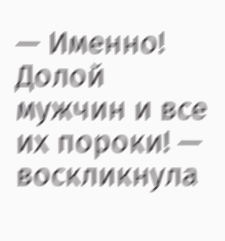— Именно! Долой мужчин и все их пороки! — воскликнула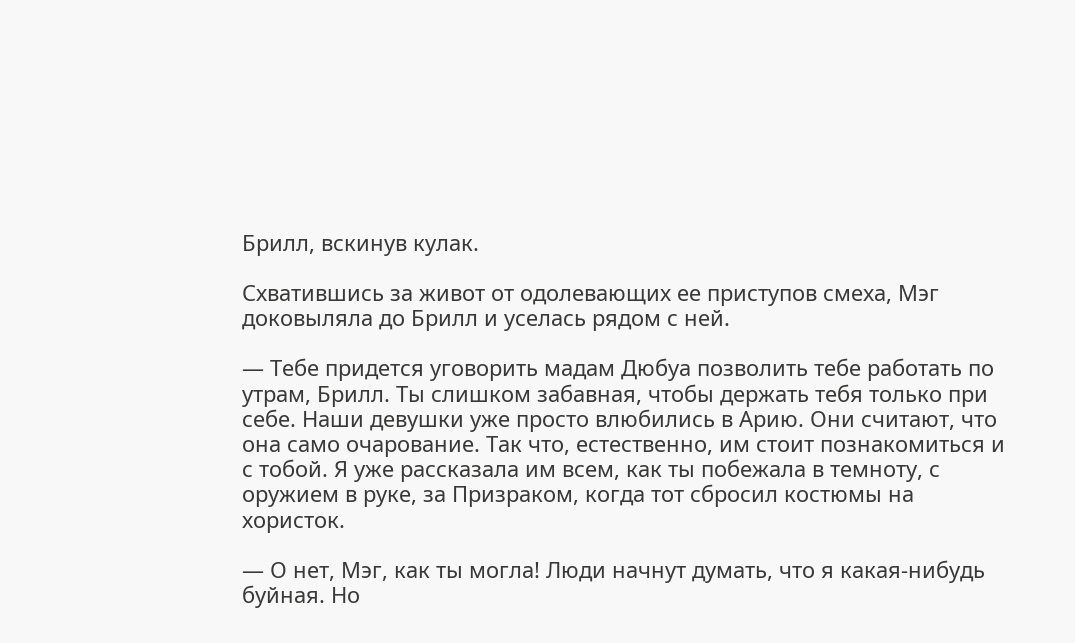Брилл, вскинув кулак.

Схватившись за живот от одолевающих ее приступов смеха, Мэг доковыляла до Брилл и уселась рядом с ней.

— Тебе придется уговорить мадам Дюбуа позволить тебе работать по утрам, Брилл. Ты слишком забавная, чтобы держать тебя только при себе. Наши девушки уже просто влюбились в Арию. Они считают, что она само очарование. Так что, естественно, им стоит познакомиться и с тобой. Я уже рассказала им всем, как ты побежала в темноту, с оружием в руке, за Призраком, когда тот сбросил костюмы на хористок.

— О нет, Мэг, как ты могла! Люди начнут думать, что я какая-нибудь буйная. Но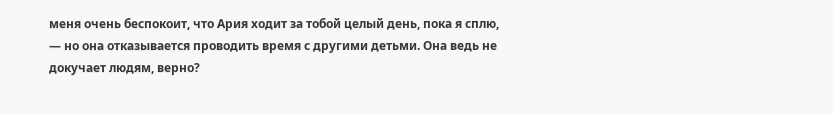меня очень беспокоит, что Ария ходит за тобой целый день, пока я сплю, — но она отказывается проводить время с другими детьми. Она ведь не докучает людям, верно?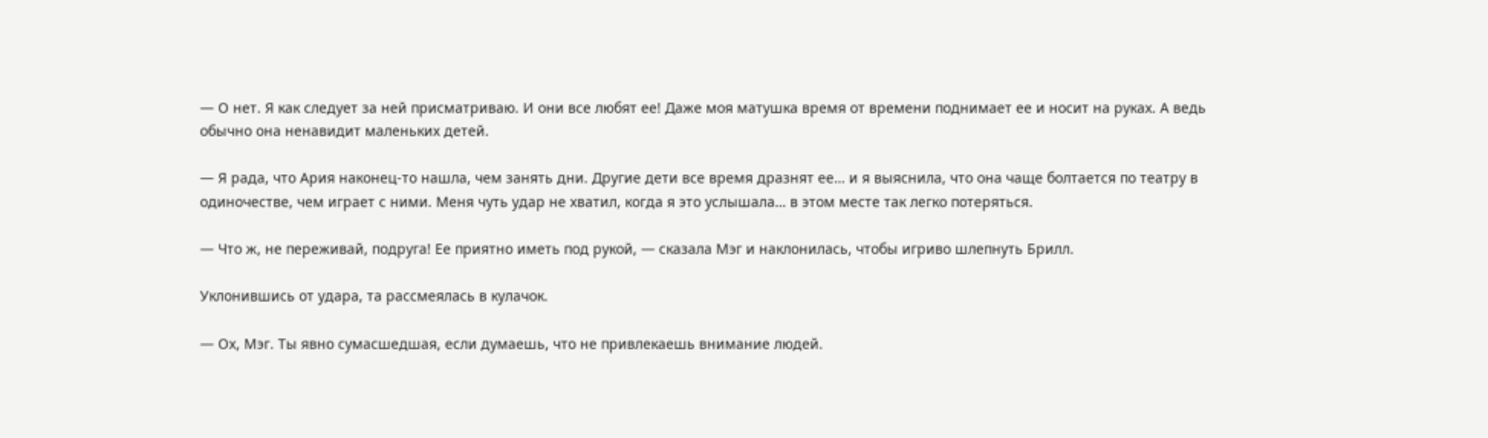— О нет. Я как следует за ней присматриваю. И они все любят ее! Даже моя матушка время от времени поднимает ее и носит на руках. А ведь обычно она ненавидит маленьких детей.

— Я рада, что Ария наконец-то нашла, чем занять дни. Другие дети все время дразнят ее… и я выяснила, что она чаще болтается по театру в одиночестве, чем играет с ними. Меня чуть удар не хватил, когда я это услышала… в этом месте так легко потеряться.

— Что ж, не переживай, подруга! Ее приятно иметь под рукой, — сказала Мэг и наклонилась, чтобы игриво шлепнуть Брилл.

Уклонившись от удара, та рассмеялась в кулачок.

— Ох, Мэг. Ты явно сумасшедшая, если думаешь, что не привлекаешь внимание людей.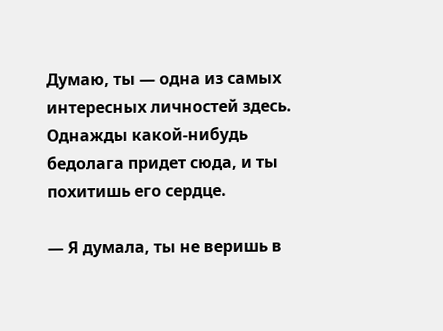Думаю, ты — одна из самых интересных личностей здесь. Однажды какой-нибудь бедолага придет сюда, и ты похитишь его сердце.

— Я думала, ты не веришь в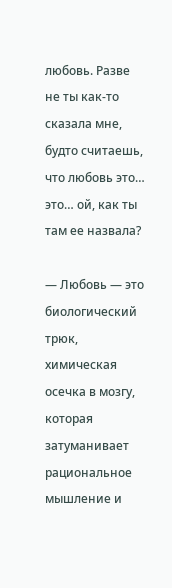любовь. Разве не ты как-то сказала мне, будто считаешь, что любовь это… это… ой, как ты там ее назвала?

— Любовь — это биологический трюк, химическая осечка в мозгу, которая затуманивает рациональное мышление и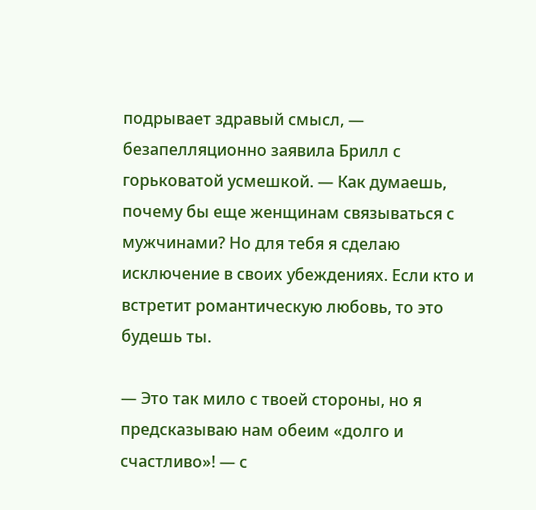подрывает здравый смысл, — безапелляционно заявила Брилл с горьковатой усмешкой. — Как думаешь, почему бы еще женщинам связываться с мужчинами? Но для тебя я сделаю исключение в своих убеждениях. Если кто и встретит романтическую любовь, то это будешь ты.

— Это так мило с твоей стороны, но я предсказываю нам обеим «долго и счастливо»! — с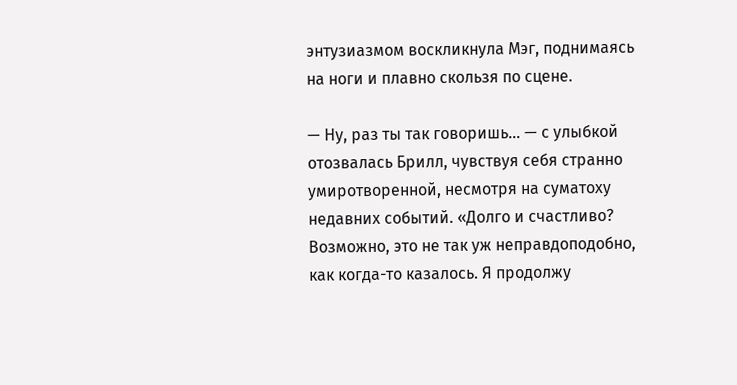энтузиазмом воскликнула Мэг, поднимаясь на ноги и плавно скользя по сцене.

— Ну, раз ты так говоришь… — с улыбкой отозвалась Брилл, чувствуя себя странно умиротворенной, несмотря на суматоху недавних событий. «Долго и счастливо? Возможно, это не так уж неправдоподобно, как когда-то казалось. Я продолжу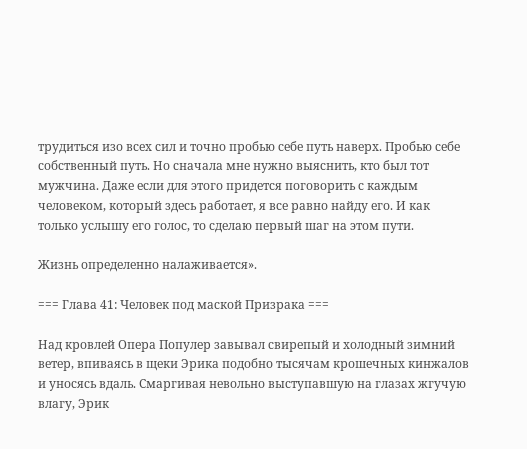трудиться изо всех сил и точно пробью себе путь наверх. Пробью себе собственный путь. Но сначала мне нужно выяснить, кто был тот мужчина. Даже если для этого придется поговорить с каждым человеком, который здесь работает, я все равно найду его. И как только услышу его голос, то сделаю первый шаг на этом пути.

Жизнь определенно налаживается».

=== Глава 41: Человек под маской Призрака ===

Над кровлей Опера Популер завывал свирепый и холодный зимний ветер, впиваясь в щеки Эрика подобно тысячам крошечных кинжалов и уносясь вдаль. Смаргивая невольно выступавшую на глазах жгучую влагу, Эрик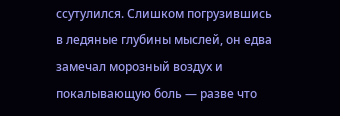ссутулился. Слишком погрузившись в ледяные глубины мыслей, он едва замечал морозный воздух и покалывающую боль — разве что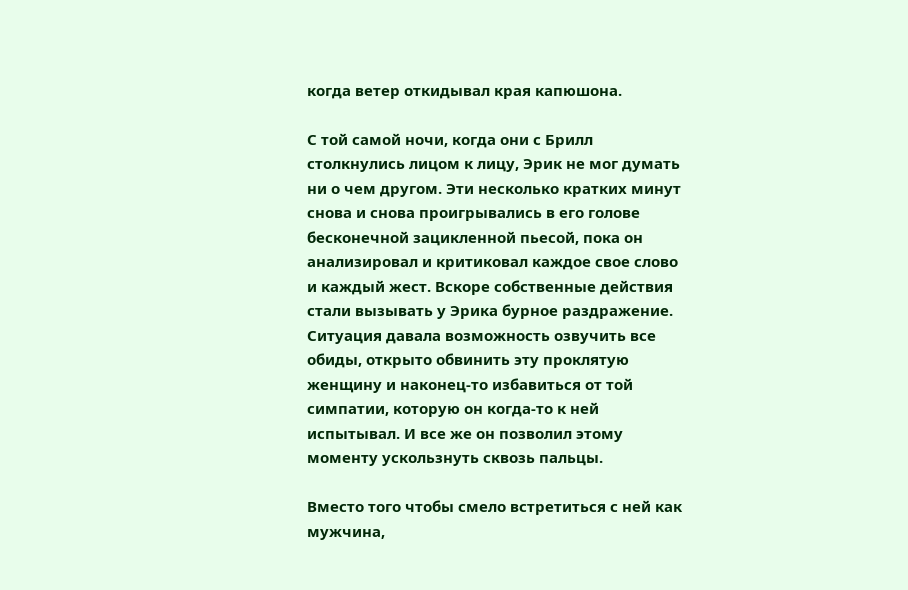когда ветер откидывал края капюшона.

С той самой ночи, когда они с Брилл столкнулись лицом к лицу, Эрик не мог думать ни о чем другом. Эти несколько кратких минут снова и снова проигрывались в его голове бесконечной зацикленной пьесой, пока он анализировал и критиковал каждое свое слово и каждый жест. Вскоре собственные действия стали вызывать у Эрика бурное раздражение. Ситуация давала возможность озвучить все обиды, открыто обвинить эту проклятую женщину и наконец-то избавиться от той симпатии, которую он когда-то к ней испытывал. И все же он позволил этому моменту ускользнуть сквозь пальцы.

Вместо того чтобы смело встретиться с ней как мужчина,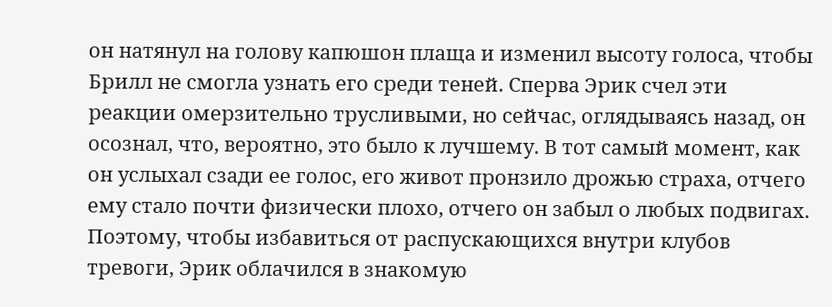он натянул на голову капюшон плаща и изменил высоту голоса, чтобы Брилл не смогла узнать его среди теней. Сперва Эрик счел эти реакции омерзительно трусливыми, но сейчас, оглядываясь назад, он осознал, что, вероятно, это было к лучшему. В тот самый момент, как он услыхал сзади ее голос, его живот пронзило дрожью страха, отчего ему стало почти физически плохо, отчего он забыл о любых подвигах. Поэтому, чтобы избавиться от распускающихся внутри клубов тревоги, Эрик облачился в знакомую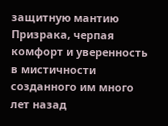защитную мантию Призрака, черпая комфорт и уверенность в мистичности созданного им много лет назад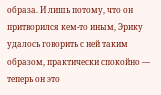образа. И лишь потому, что он притворился кем-то иным, Эрику удалось говорить с ней таким образом, практически спокойно — теперь он это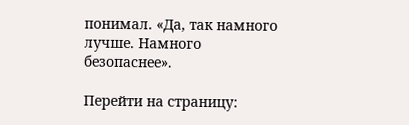понимал. «Да, так намного лучше. Намного безопаснее».

Перейти на страницу: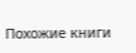Похожие книги